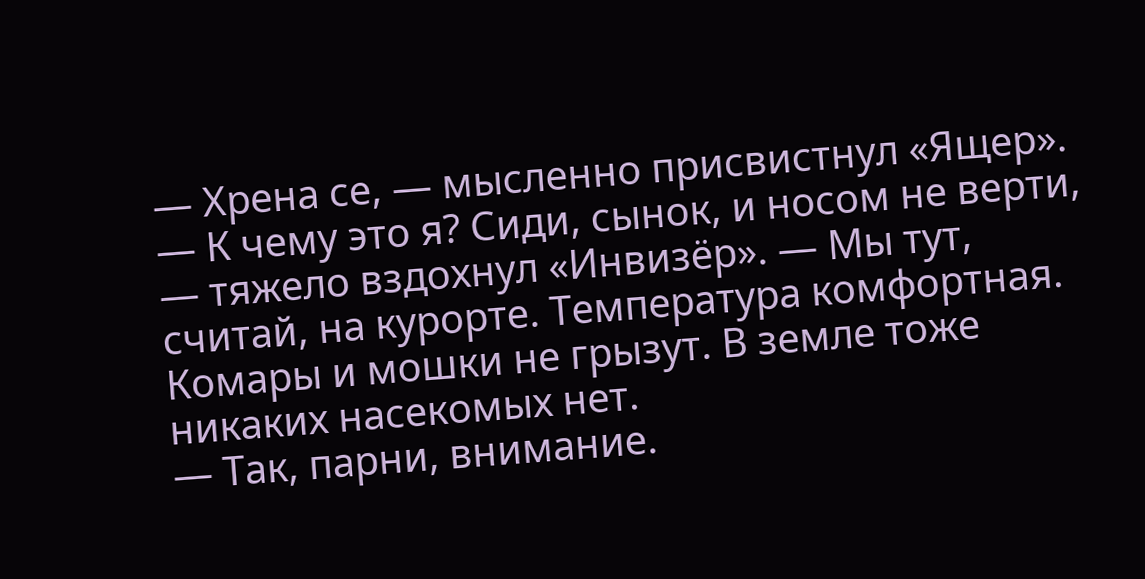— Хрена се, — мысленно присвистнул «Ящер».
— К чему это я? Сиди, сынок, и носом не верти, — тяжело вздохнул «Инвизёр». — Мы тут, считай, на курорте. Температура комфортная. Комары и мошки не грызут. В земле тоже никаких насекомых нет.
— Так, парни, внимание.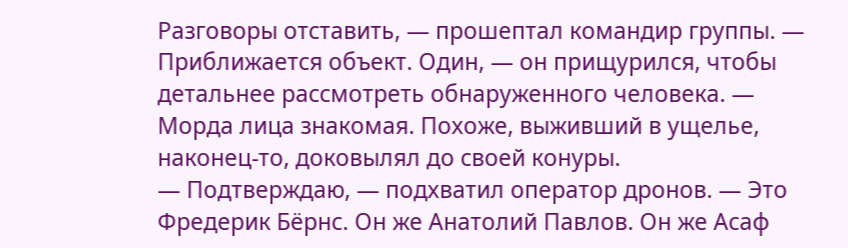Разговоры отставить, — прошептал командир группы. — Приближается объект. Один, — он прищурился, чтобы детальнее рассмотреть обнаруженного человека. — Морда лица знакомая. Похоже, выживший в ущелье, наконец-то, доковылял до своей конуры.
— Подтверждаю, — подхватил оператор дронов. — Это Фредерик Бёрнс. Он же Анатолий Павлов. Он же Асаф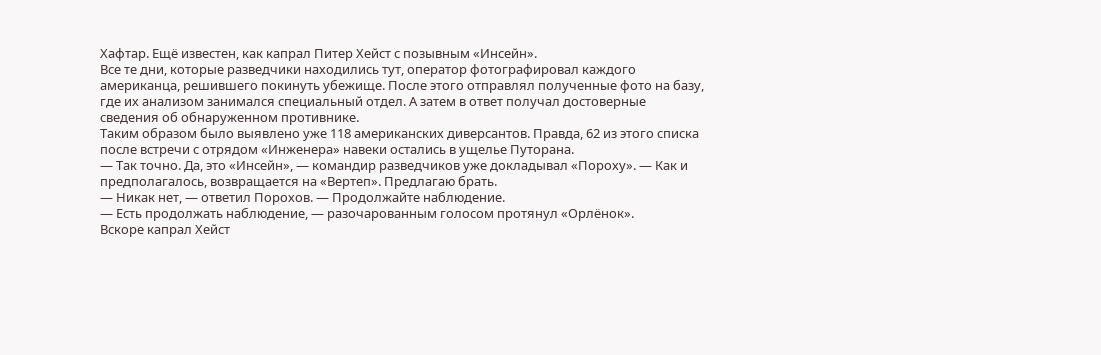Хафтар. Ещё известен, как капрал Питер Хейст с позывным «Инсейн».
Все те дни, которые разведчики находились тут, оператор фотографировал каждого американца, решившего покинуть убежище. После этого отправлял полученные фото на базу, где их анализом занимался специальный отдел. А затем в ответ получал достоверные сведения об обнаруженном противнике.
Таким образом было выявлено уже 118 американских диверсантов. Правда, 62 из этого списка после встречи с отрядом «Инженера» навеки остались в ущелье Путорана.
— Так точно. Да, это «Инсейн», — командир разведчиков уже докладывал «Пороху». — Как и предполагалось, возвращается на «Вертеп». Предлагаю брать.
— Никак нет, — ответил Порохов. — Продолжайте наблюдение.
— Есть продолжать наблюдение, — разочарованным голосом протянул «Орлёнок».
Вскоре капрал Хейст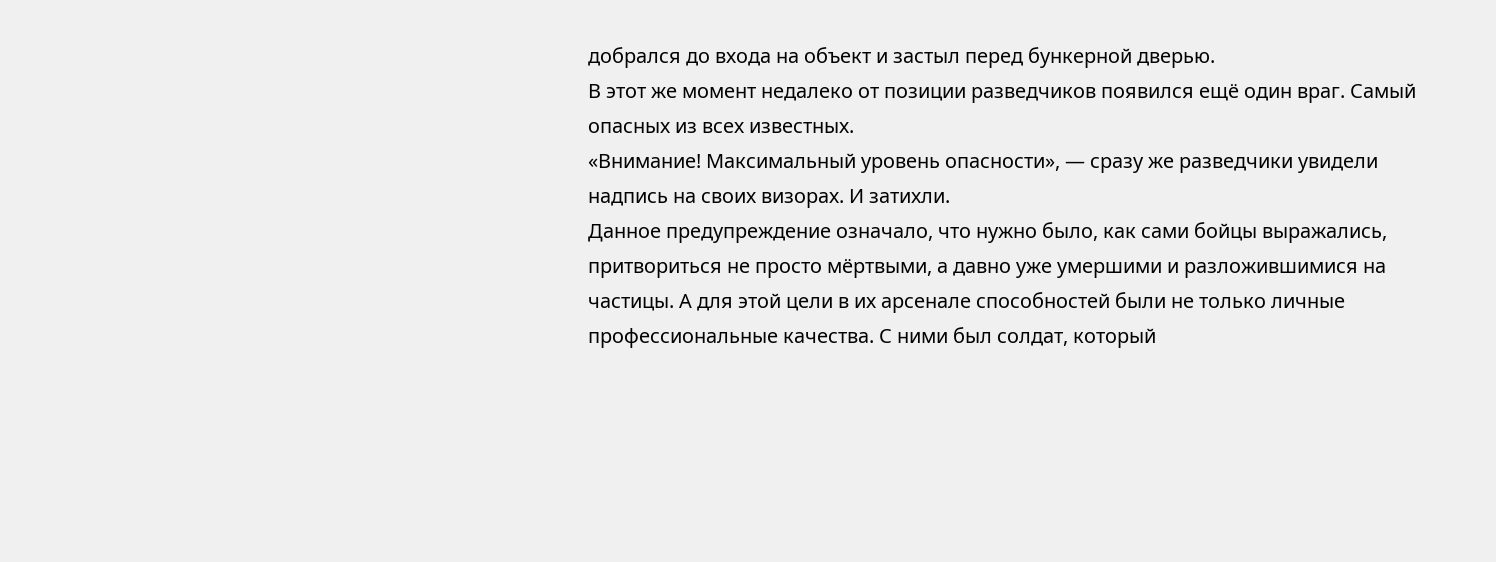добрался до входа на объект и застыл перед бункерной дверью.
В этот же момент недалеко от позиции разведчиков появился ещё один враг. Самый опасных из всех известных.
«Внимание! Максимальный уровень опасности», — сразу же разведчики увидели надпись на своих визорах. И затихли.
Данное предупреждение означало, что нужно было, как сами бойцы выражались, притвориться не просто мёртвыми, а давно уже умершими и разложившимися на частицы. А для этой цели в их арсенале способностей были не только личные профессиональные качества. С ними был солдат, который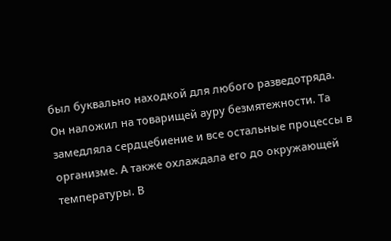был буквально находкой для любого разведотряда.
Он наложил на товарищей ауру безмятежности. Та замедляла сердцебиение и все остальные процессы в организме. А также охлаждала его до окружающей температуры. В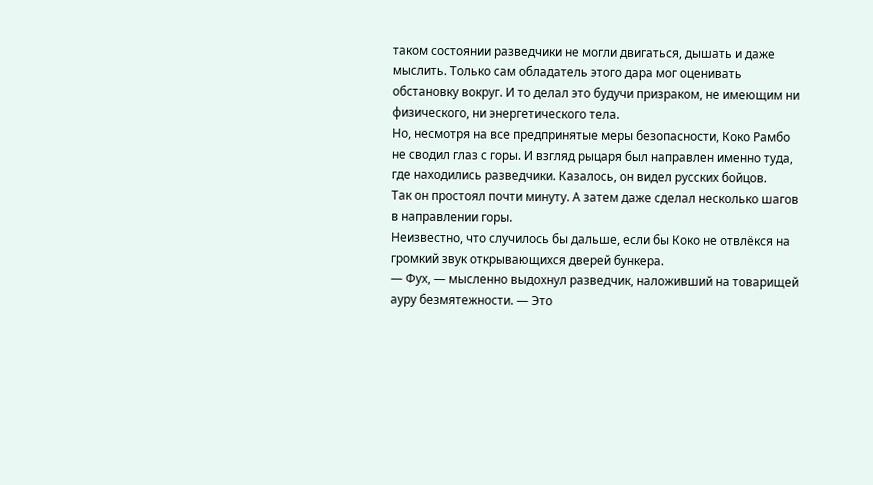таком состоянии разведчики не могли двигаться, дышать и даже мыслить. Только сам обладатель этого дара мог оценивать обстановку вокруг. И то делал это будучи призраком, не имеющим ни физического, ни энергетического тела.
Но, несмотря на все предпринятые меры безопасности, Коко Рамбо не сводил глаз с горы. И взгляд рыцаря был направлен именно туда, где находились разведчики. Казалось, он видел русских бойцов.
Так он простоял почти минуту. А затем даже сделал несколько шагов в направлении горы.
Неизвестно, что случилось бы дальше, если бы Коко не отвлёкся на громкий звук открывающихся дверей бункера.
— Фух, — мысленно выдохнул разведчик, наложивший на товарищей ауру безмятежности. — Это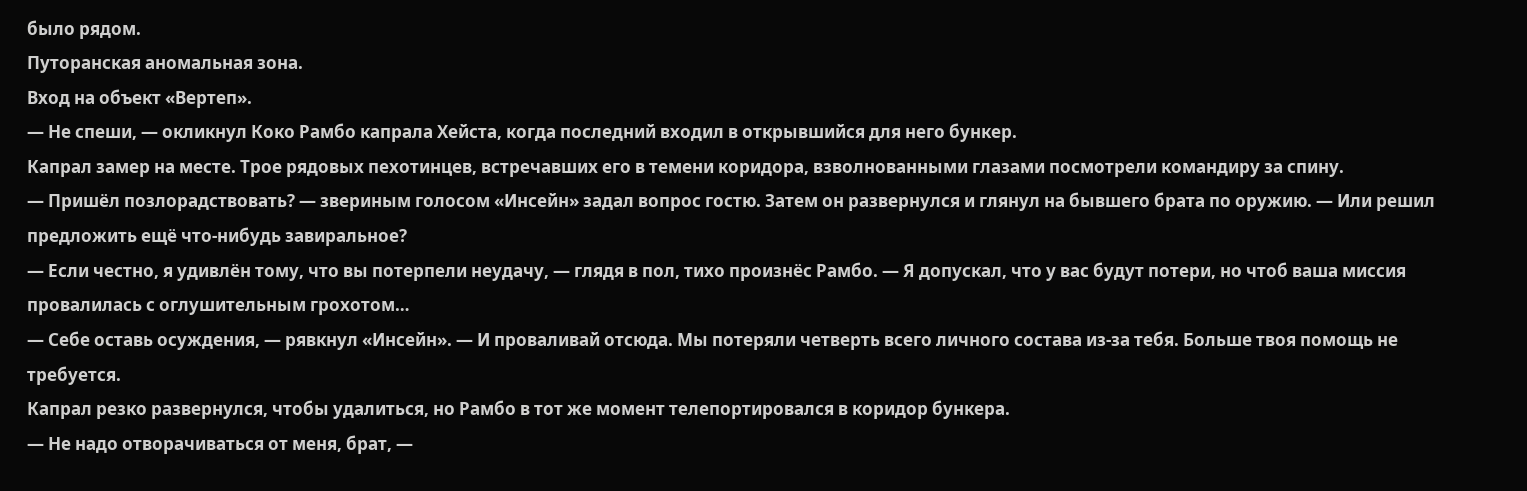было рядом.
Путоранская аномальная зона.
Вход на объект «Вертеп».
— Не спеши, — окликнул Коко Рамбо капрала Хейста, когда последний входил в открывшийся для него бункер.
Капрал замер на месте. Трое рядовых пехотинцев, встречавших его в темени коридора, взволнованными глазами посмотрели командиру за спину.
— Пришёл позлорадствовать? — звериным голосом «Инсейн» задал вопрос гостю. Затем он развернулся и глянул на бывшего брата по оружию. — Или решил предложить ещё что-нибудь завиральное?
— Если честно, я удивлён тому, что вы потерпели неудачу, — глядя в пол, тихо произнёс Рамбо. — Я допускал, что у вас будут потери, но чтоб ваша миссия провалилась с оглушительным грохотом…
— Себе оставь осуждения, — рявкнул «Инсейн». — И проваливай отсюда. Мы потеряли четверть всего личного состава из-за тебя. Больше твоя помощь не требуется.
Капрал резко развернулся, чтобы удалиться, но Рамбо в тот же момент телепортировался в коридор бункера.
— Не надо отворачиваться от меня, брат, —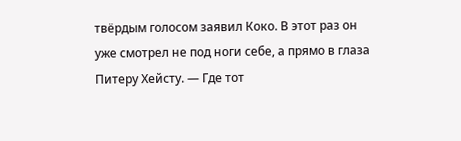твёрдым голосом заявил Коко. В этот раз он уже смотрел не под ноги себе, а прямо в глаза Питеру Хейсту. — Где тот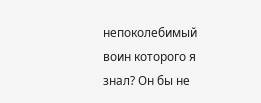непоколебимый воин которого я знал? Он бы не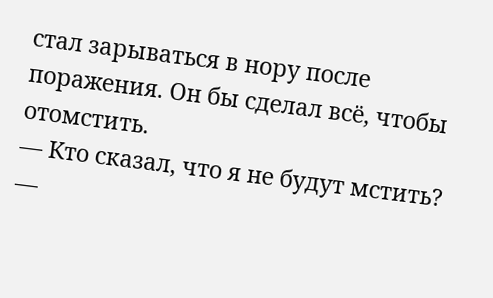стал зарываться в нору после поражения. Он бы сделал всё, чтобы отомстить.
— Кто сказал, что я не будут мстить? —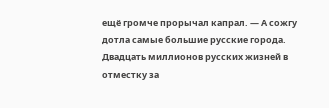ещё громче прорычал капрал. — А сожгу дотла самые большие русские города. Двадцать миллионов русских жизней в отместку за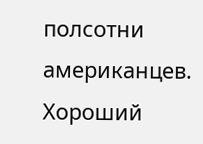полсотни американцев. Хороший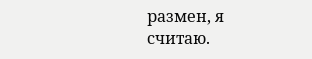размен, я считаю.